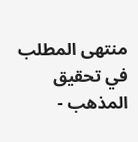منتهى المطلب في تحقيق المذهب -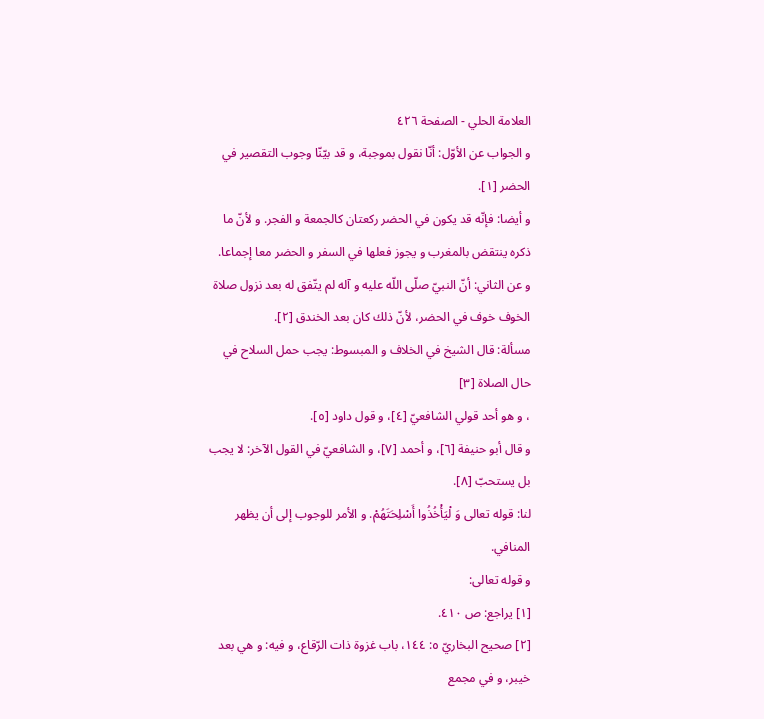العلامة الحلي - الصفحة ٤٢٦
و الجواب عن الأوّل: أنّا نقول بموجبة، و قد بيّنّا وجوب التقصير في الحضر [١].
و أيضا: فإنّه قد يكون في الحضر ركعتان كالجمعة و الفجر. و لأنّ ما ذكره ينتقض بالمغرب و يجوز فعلها في السفر و الحضر معا إجماعا.
و عن الثاني: أنّ النبيّ صلّى اللّه عليه و آله لم يتّفق له بعد نزول صلاة الخوف خوف في الحضر، لأنّ ذلك كان بعد الخندق [٢].
مسألة: قال الشيخ في الخلاف و المبسوط: يجب حمل السلاح في حال الصلاة [٣]
، و هو أحد قولي الشافعيّ [٤]، و قول داود [٥].
و قال أبو حنيفة [٦]، و أحمد [٧]، و الشافعيّ في القول الآخر: لا يجب بل يستحبّ [٨].
لنا: قوله تعالى وَ لْيَأْخُذُوا أَسْلِحَتَهُمْ. و الأمر للوجوب إلى أن يظهر المنافي.
و قوله تعالى:
[١] يراجع: ص ٤١٠.
[٢] صحيح البخاريّ ٥: ١٤٤، باب غزوة ذات الرّقاع، و فيه: و هي بعد خيبر، و في مجمع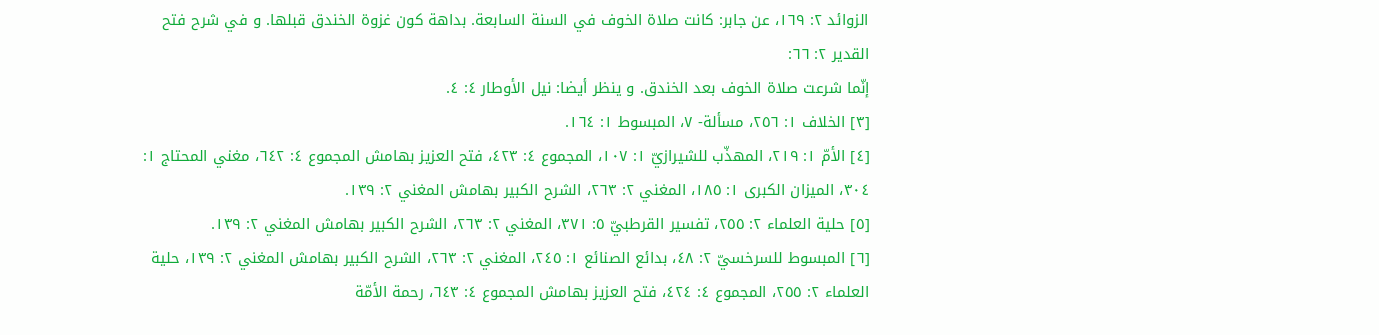الزوائد ٢: ١٦٩، عن جابر: كانت صلاة الخوف في السنة السابعة. بداهة كون غزوة الخندق قبلها. و في شرح فتح القدير ٢: ٦٦:
إنّما شرعت صلاة الخوف بعد الخندق. و ينظر أيضا: نيل الأوطار ٤: ٤.
[٣] الخلاف ١: ٢٥٦، مسألة- ٧، المبسوط ١: ١٦٤.
[٤] الأمّ ١: ٢١٩، المهذّب للشيرازيّ ١: ١٠٧، المجموع ٤: ٤٢٣، فتح العزيز بهامش المجموع ٤: ٦٤٢، مغني المحتاج ١: ٣٠٤، الميزان الكبرى ١: ١٨٥، المغني ٢: ٢٦٣، الشرح الكبير بهامش المغني ٢: ١٣٩.
[٥] حلية العلماء ٢: ٢٥٥، تفسير القرطبيّ ٥: ٣٧١، المغني ٢: ٢٦٣، الشرح الكبير بهامش المغني ٢: ١٣٩.
[٦] المبسوط للسرخسيّ ٢: ٤٨، بدائع الصنائع ١: ٢٤٥، المغني ٢: ٢٦٣، الشرح الكبير بهامش المغني ٢: ١٣٩، حلية العلماء ٢: ٢٥٥، المجموع ٤: ٤٢٤، فتح العزيز بهامش المجموع ٤: ٦٤٣، رحمة الأمّة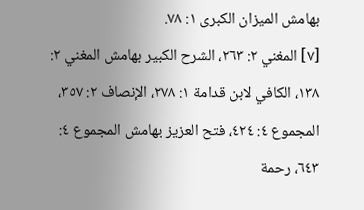بهامش الميزان الكبرى ١: ٧٨.
[٧] المغني ٢: ٢٦٣، الشرح الكبير بهامش المغني ٢: ١٣٨، الكافي لابن قدامة ١: ٢٧٨، الإنصاف ٢: ٣٥٧، المجموع ٤: ٤٢٤، فتح العزيز بهامش المجموع ٤: ٦٤٣، رحمة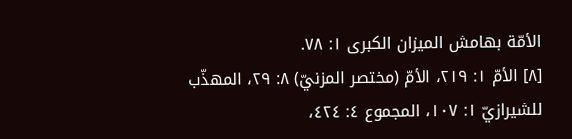الأمّة بهامش الميزان الكبرى ١: ٧٨.
[٨] الأمّ ١: ٢١٩، الأمّ (مختصر المزنيّ) ٨: ٢٩، المهذّب للشيرازيّ ١: ١٠٧، المجموع ٤: ٤٢٤،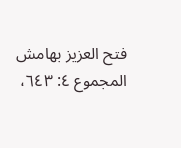فتح العزيز بهامش المجموع ٤: ٦٤٣،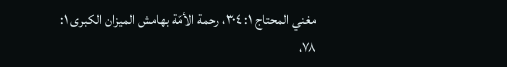مغني المحتاج ١: ٣٠٤، رحمة الأمّة بهامش الميزان الكبرى ١: ٧٨،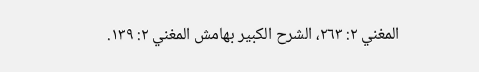المغني ٢: ٢٦٣، الشرح الكبير بهامش المغني ٢: ١٣٩.